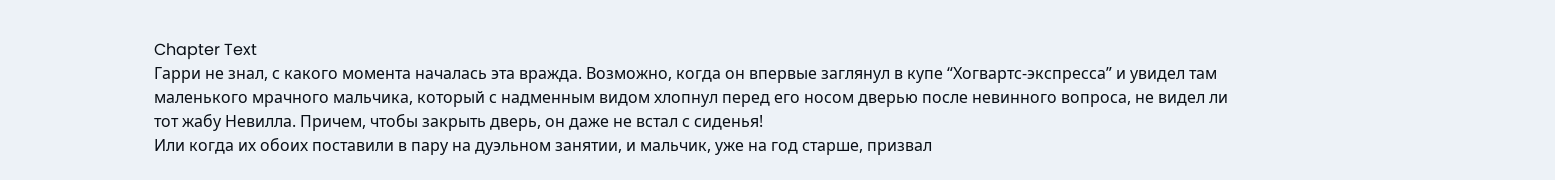Chapter Text
Гарри не знал, с какого момента началась эта вражда. Возможно, когда он впервые заглянул в купе “Хогвартс-экспресса” и увидел там маленького мрачного мальчика, который с надменным видом хлопнул перед его носом дверью после невинного вопроса, не видел ли тот жабу Невилла. Причем, чтобы закрыть дверь, он даже не встал с сиденья!
Или когда их обоих поставили в пару на дуэльном занятии, и мальчик, уже на год старше, призвал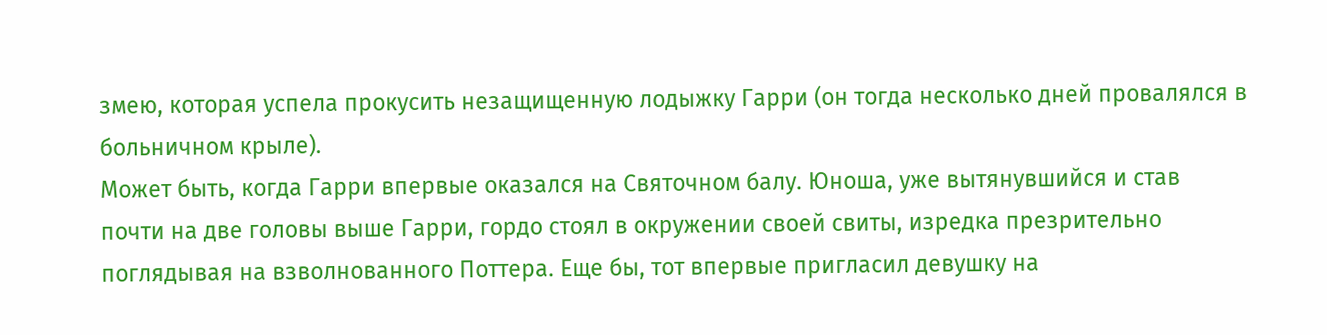змею, которая успела прокусить незащищенную лодыжку Гарри (он тогда несколько дней провалялся в больничном крыле).
Может быть, когда Гарри впервые оказался на Святочном балу. Юноша, уже вытянувшийся и став почти на две головы выше Гарри, гордо стоял в окружении своей свиты, изредка презрительно поглядывая на взволнованного Поттера. Еще бы, тот впервые пригласил девушку на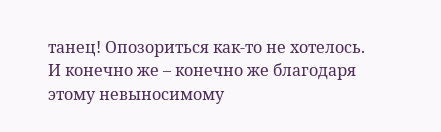танец! Опозориться как-то не хотелось. И конечно же – конечно же благодаря этому невыносимому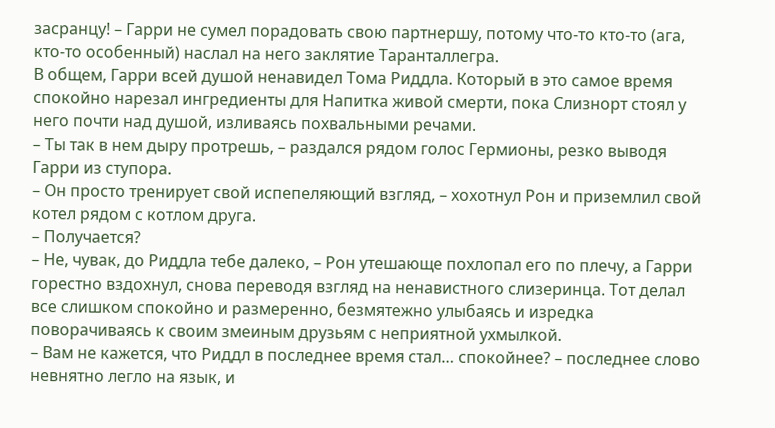засранцу! – Гарри не сумел порадовать свою партнершу, потому что-то кто-то (ага, кто-то особенный) наслал на него заклятие Таранталлегра.
В общем, Гарри всей душой ненавидел Тома Риддла. Который в это самое время спокойно нарезал ингредиенты для Напитка живой смерти, пока Слизнорт стоял у него почти над душой, изливаясь похвальными речами.
– Ты так в нем дыру протрешь, – раздался рядом голос Гермионы, резко выводя Гарри из ступора.
– Он просто тренирует свой испепеляющий взгляд, – хохотнул Рон и приземлил свой котел рядом с котлом друга.
– Получается?
– Не, чувак, до Риддла тебе далеко, – Рон утешающе похлопал его по плечу, а Гарри горестно вздохнул, снова переводя взгляд на ненавистного слизеринца. Тот делал все слишком спокойно и размеренно, безмятежно улыбаясь и изредка поворачиваясь к своим змеиным друзьям с неприятной ухмылкой.
– Вам не кажется, что Риддл в последнее время стал… спокойнее? – последнее слово невнятно легло на язык, и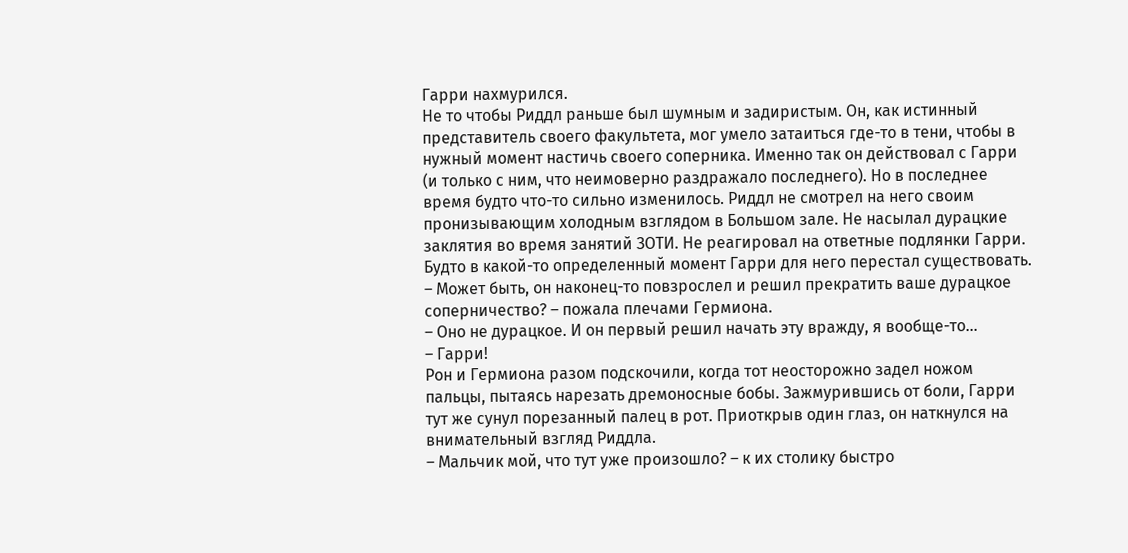Гарри нахмурился.
Не то чтобы Риддл раньше был шумным и задиристым. Он, как истинный представитель своего факультета, мог умело затаиться где-то в тени, чтобы в нужный момент настичь своего соперника. Именно так он действовал с Гарри (и только с ним, что неимоверно раздражало последнего). Но в последнее время будто что-то сильно изменилось. Риддл не смотрел на него своим пронизывающим холодным взглядом в Большом зале. Не насылал дурацкие заклятия во время занятий ЗОТИ. Не реагировал на ответные подлянки Гарри. Будто в какой-то определенный момент Гарри для него перестал существовать.
– Может быть, он наконец-то повзрослел и решил прекратить ваше дурацкое соперничество? – пожала плечами Гермиона.
– Оно не дурацкое. И он первый решил начать эту вражду, я вообще-то…
– Гарри!
Рон и Гермиона разом подскочили, когда тот неосторожно задел ножом пальцы, пытаясь нарезать дремоносные бобы. Зажмурившись от боли, Гарри тут же сунул порезанный палец в рот. Приоткрыв один глаз, он наткнулся на внимательный взгляд Риддла.
– Мальчик мой, что тут уже произошло? – к их столику быстро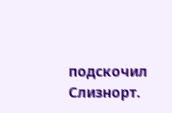подскочил Слизнорт.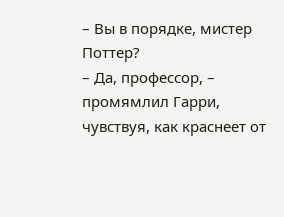– Вы в порядке, мистер Поттер?
– Да, профессор, – промямлил Гарри, чувствуя, как краснеет от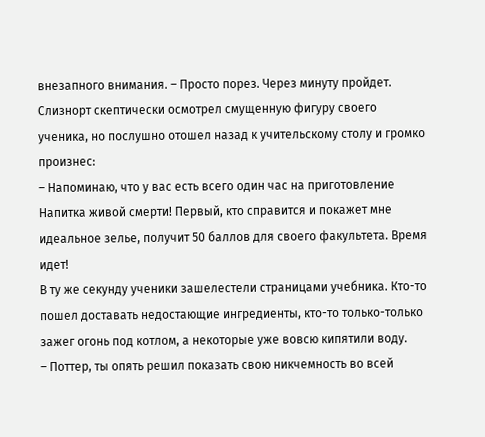внезапного внимания. – Просто порез. Через минуту пройдет.
Слизнорт скептически осмотрел смущенную фигуру своего ученика, но послушно отошел назад к учительскому столу и громко произнес:
– Напоминаю, что у вас есть всего один час на приготовление Напитка живой смерти! Первый, кто справится и покажет мне идеальное зелье, получит 50 баллов для своего факультета. Время идет!
В ту же секунду ученики зашелестели страницами учебника. Кто-то пошел доставать недостающие ингредиенты, кто-то только-только зажег огонь под котлом, а некоторые уже вовсю кипятили воду.
– Поттер, ты опять решил показать свою никчемность во всей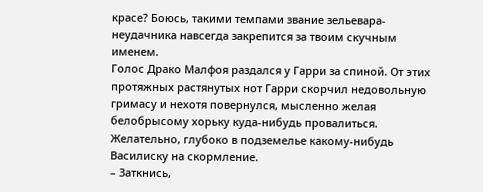красе? Боюсь, такими темпами звание зельевара-неудачника навсегда закрепится за твоим скучным именем.
Голос Драко Малфоя раздался у Гарри за спиной. От этих протяжных растянутых нот Гарри скорчил недовольную гримасу и нехотя повернулся, мысленно желая белобрысому хорьку куда-нибудь провалиться. Желательно, глубоко в подземелье какому-нибудь Василиску на скормление.
– Заткнись,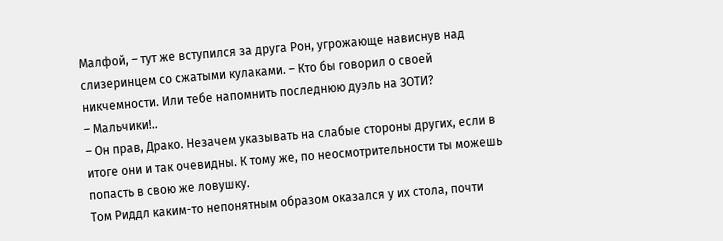Малфой, – тут же вступился за друга Рон, угрожающе нависнув над слизеринцем со сжатыми кулаками. – Кто бы говорил о своей никчемности. Или тебе напомнить последнюю дуэль на ЗОТИ?
– Мальчики!..
– Он прав, Драко. Незачем указывать на слабые стороны других, если в итоге они и так очевидны. К тому же, по неосмотрительности ты можешь попасть в свою же ловушку.
Том Риддл каким-то непонятным образом оказался у их стола, почти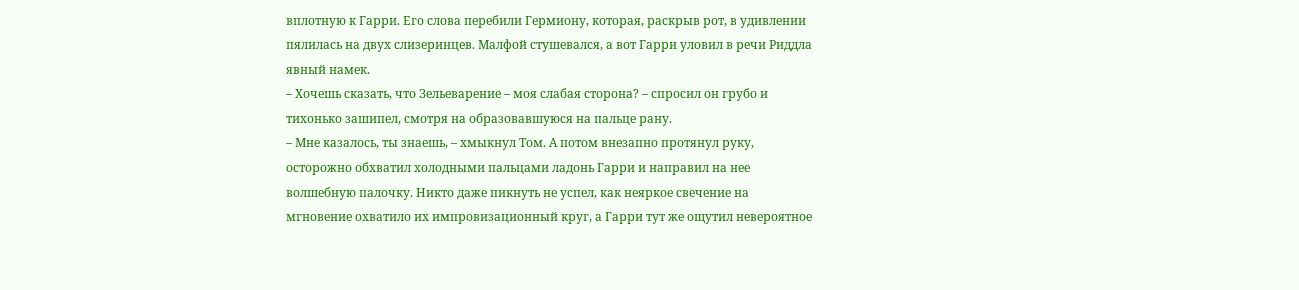вплотную к Гарри. Его слова перебили Гермиону, которая, раскрыв рот, в удивлении пялилась на двух слизеринцев. Малфой стушевался, а вот Гарри уловил в речи Риддла явный намек.
– Хочешь сказать, что Зельеварение – моя слабая сторона? – спросил он грубо и тихонько зашипел, смотря на образовавшуюся на пальце рану.
– Мне казалось, ты знаешь, – хмыкнул Том. А потом внезапно протянул руку, осторожно обхватил холодными пальцами ладонь Гарри и направил на нее волшебную палочку. Никто даже пикнуть не успел, как неяркое свечение на мгновение охватило их импровизационный круг, а Гарри тут же ощутил невероятное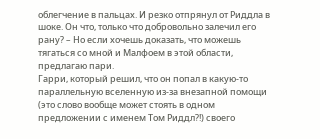облегчение в пальцах. И резко отпрянул от Риддла в шоке. Он что, только что добровольно залечил его рану? – Но если хочешь доказать, что можешь тягаться со мной и Малфоем в этой области, предлагаю пари.
Гарри, который решил, что он попал в какую-то параллельную вселенную из-за внезапной помощи (это слово вообще может стоять в одном предложении с именем Том Риддл?!) своего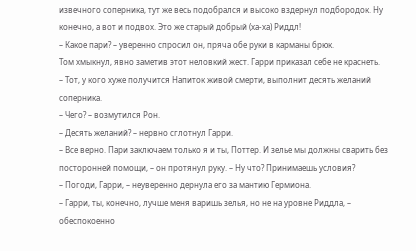извечного соперника, тут же весь подобрался и высоко вздернул подбородок. Ну конечно, а вот и подвох. Это же старый добрый (ха-ха) Риддл!
– Какое пари? – уверенно спросил он, пряча обе руки в карманы брюк.
Том хмыкнул, явно заметив этот неловкий жест. Гарри приказал себе не краснеть.
– Тот, у кого хуже получится Напиток живой смерти, выполнит десять желаний соперника.
– Чего? – возмутился Рон.
– Десять желаний? – нервно сглотнул Гарри.
– Все верно. Пари заключаем только я и ты, Поттер. И зелье мы должны сварить без посторонней помощи, – он протянул руку. – Ну что? Принимаешь условия?
– Погоди, Гарри, – неуверенно дернула его за мантию Гермиона.
– Гарри, ты, конечно, лучше меня варишь зелья, но не на уровне Риддла, – обеспокоенно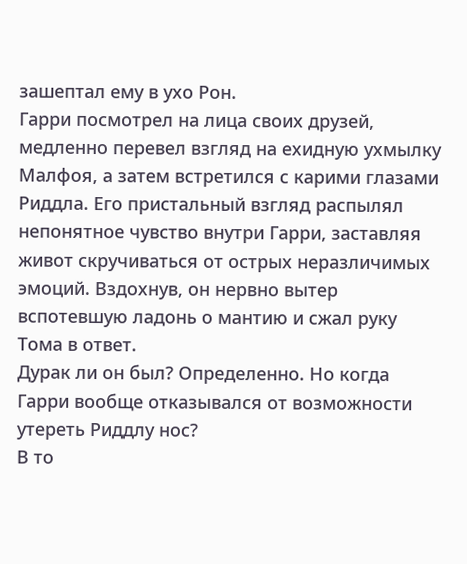зашептал ему в ухо Рон.
Гарри посмотрел на лица своих друзей, медленно перевел взгляд на ехидную ухмылку Малфоя, а затем встретился с карими глазами Риддла. Его пристальный взгляд распылял непонятное чувство внутри Гарри, заставляя живот скручиваться от острых неразличимых эмоций. Вздохнув, он нервно вытер вспотевшую ладонь о мантию и сжал руку Тома в ответ.
Дурак ли он был? Определенно. Но когда Гарри вообще отказывался от возможности утереть Риддлу нос?
В то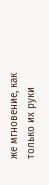же мгновение, как только их руки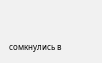сомкнулись в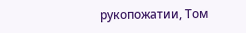рукопожатии, Том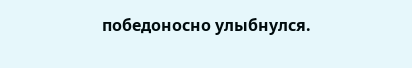победоносно улыбнулся.